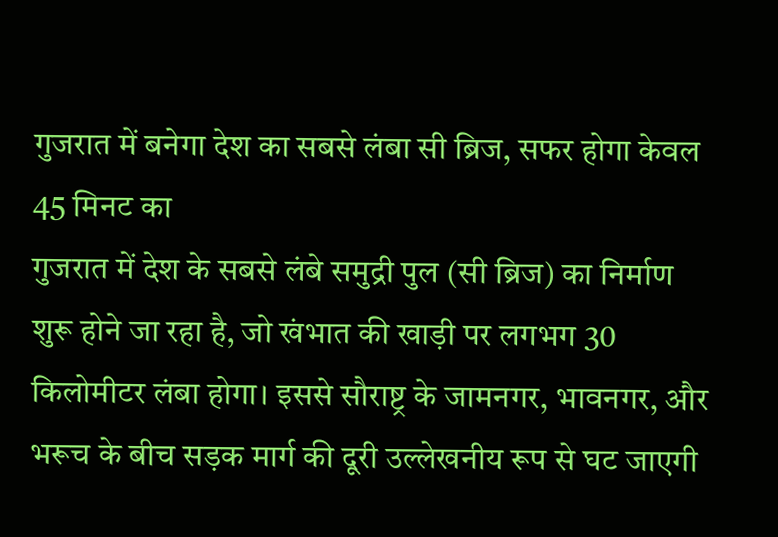गुजरात में बनेगा देश का सबसे लंबा सी ब्रिज, सफर होगा केवल 45 मिनट का
गुजरात में देश के सबसे लंबे समुद्री पुल (सी ब्रिज) का निर्माण शुरू होने जा रहा है, जो खंभात की खाड़ी पर लगभग 30 किलोमीटर लंबा होगा। इससे सौराष्ट्र के जामनगर, भावनगर, और भरूच के बीच सड़क मार्ग की दूरी उल्लेखनीय रूप से घट जाएगी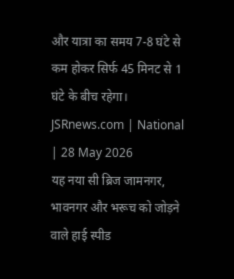और यात्रा का समय 7-8 घंटे से कम होकर सिर्फ 45 मिनट से 1 घंटे के बीच रहेगा।
JSRnews.com | National | 28 May 2026
यह नया सी ब्रिज जामनगर, भावनगर और भरूच को जोड़ने वाले हाई स्पीड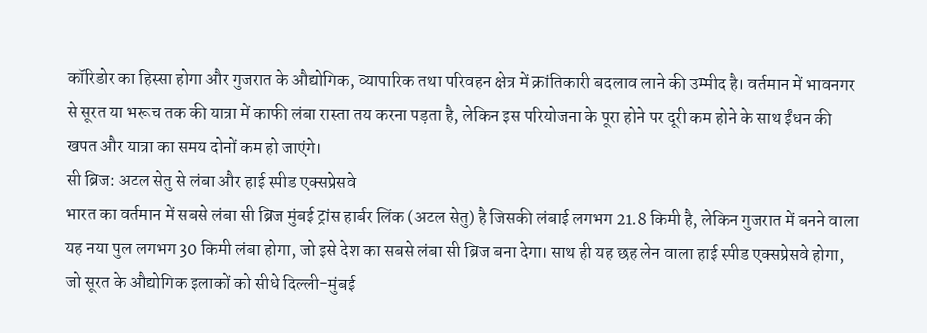कॉरिडोर का हिस्सा होगा और गुजरात के औद्योगिक, व्यापारिक तथा परिवहन क्षेत्र में क्रांतिकारी बदलाव लाने की उम्मीद है। वर्तमान में भावनगर से सूरत या भरूच तक की यात्रा में काफी लंबा रास्ता तय करना पड़ता है, लेकिन इस परियोजना के पूरा होने पर दूरी कम होने के साथ ईंधन की खपत और यात्रा का समय दोनों कम हो जाएंगे।
सी ब्रिज: अटल सेतु से लंबा और हाई स्पीड एक्सप्रेसवे
भारत का वर्तमान में सबसे लंबा सी ब्रिज मुंबई ट्रांस हार्बर लिंक (अटल सेतु) है जिसकी लंबाई लगभग 21.8 किमी है, लेकिन गुजरात में बनने वाला यह नया पुल लगभग 30 किमी लंबा होगा, जो इसे देश का सबसे लंबा सी ब्रिज बना देगा। साथ ही यह छह लेन वाला हाई स्पीड एक्सप्रेसवे होगा, जो सूरत के औद्योगिक इलाकों को सीधे दिल्ली-मुंबई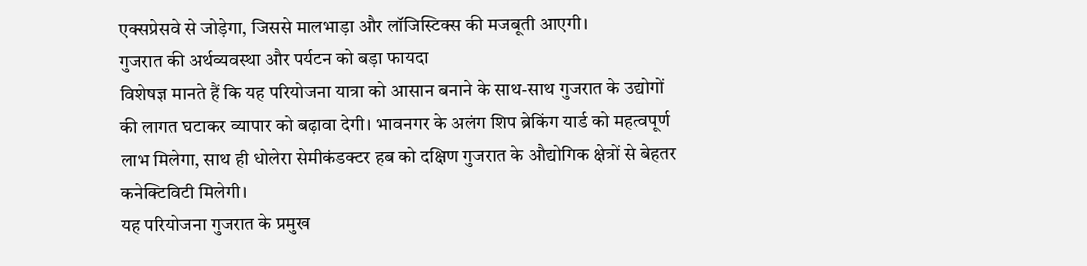एक्सप्रेसवे से जोड़ेगा, जिससे मालभाड़ा और लॉजिस्टिक्स की मजबूती आएगी।
गुजरात की अर्थव्यवस्था और पर्यटन को बड़ा फायदा
विशेषज्ञ मानते हैं कि यह परियोजना यात्रा को आसान बनाने के साथ-साथ गुजरात के उद्योगों की लागत घटाकर व्यापार को बढ़ावा देगी। भावनगर के अलंग शिप ब्रेकिंग यार्ड को महत्वपूर्ण लाभ मिलेगा, साथ ही धोलेरा सेमीकंडक्टर हब को दक्षिण गुजरात के औद्योगिक क्षेत्रों से बेहतर कनेक्टिविटी मिलेगी।
यह परियोजना गुजरात के प्रमुख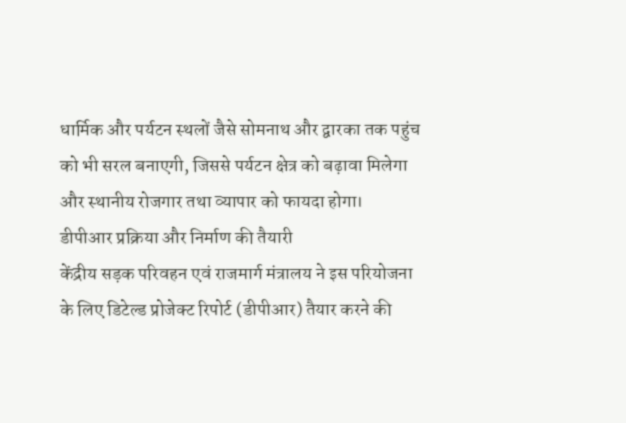धार्मिक और पर्यटन स्थलों जैसे सोमनाथ और द्वारका तक पहुंच को भी सरल बनाएगी, जिससे पर्यटन क्षेत्र को बढ़ावा मिलेगा और स्थानीय रोजगार तथा व्यापार को फायदा होगा।
डीपीआर प्रक्रिया और निर्माण की तैयारी
केंद्रीय सड़क परिवहन एवं राजमार्ग मंत्रालय ने इस परियोजना के लिए डिटेल्ड प्रोजेक्ट रिपोर्ट (डीपीआर) तैयार करने की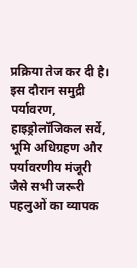प्रक्रिया तेज कर दी है। इस दौरान समुद्री पर्यावरण, हाइड्रोलॉजिकल सर्वे, भूमि अधिग्रहण और पर्यावरणीय मंजूरी जैसे सभी जरूरी पहलुओं का व्यापक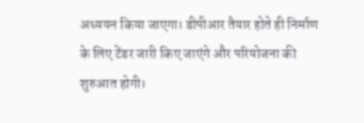अध्ययन किया जाएगा। डीपीआर तैयार होते ही निर्माण के लिए टेंडर जारी किए जाएंगे और परियोजना की शुरुआत होगी।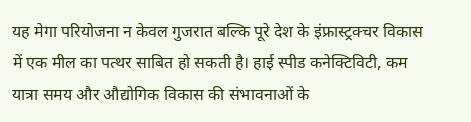यह मेगा परियोजना न केवल गुजरात बल्कि पूरे देश के इंफ्रास्ट्रक्चर विकास में एक मील का पत्थर साबित हो सकती है। हाई स्पीड कनेक्टिविटी, कम यात्रा समय और औद्योगिक विकास की संभावनाओं के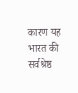कारण यह भारत की सर्वश्रेष्ठ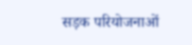सड़क परियोजनाओं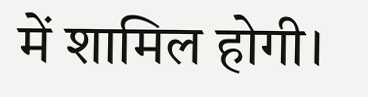में शामिल होगी।